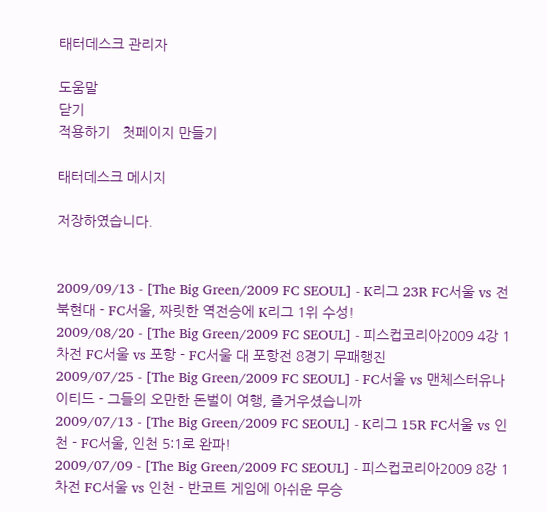태터데스크 관리자

도움말
닫기
적용하기   첫페이지 만들기

태터데스크 메시지

저장하였습니다.


2009/09/13 - [The Big Green/2009 FC SEOUL] - K리그 23R FC서울 vs 전북현대 - FC서울, 짜릿한 역전승에 K리그 1위 수성!
2009/08/20 - [The Big Green/2009 FC SEOUL] - 피스컵코리아2009 4강 1차전 FC서울 vs 포항 - FC서울 대 포항전 8경기 무패행진
2009/07/25 - [The Big Green/2009 FC SEOUL] - FC서울 vs 맨체스터유나이티드 - 그들의 오만한 돈벌이 여행, 즐거우셨습니까
2009/07/13 - [The Big Green/2009 FC SEOUL] - K리그 15R FC서울 vs 인천 - FC서울, 인천 5:1로 완파!
2009/07/09 - [The Big Green/2009 FC SEOUL] - 피스컵코리아2009 8강 1차전 FC서울 vs 인천 - 반코트 게임에 아쉬운 무승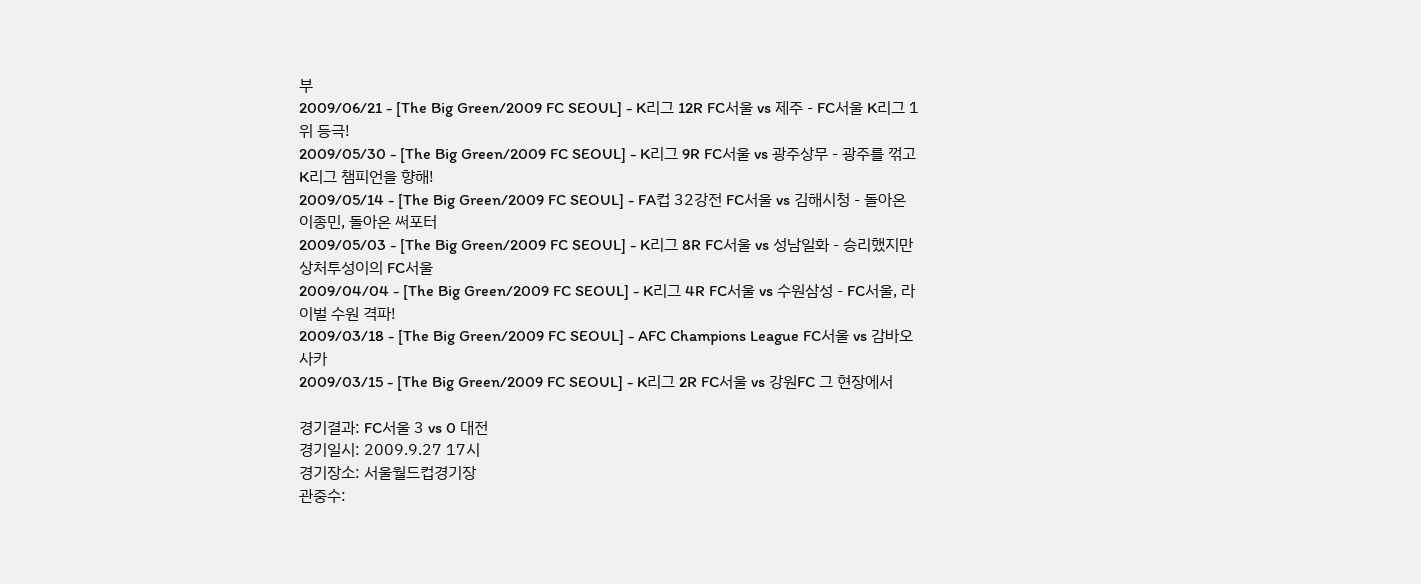부
2009/06/21 - [The Big Green/2009 FC SEOUL] - K리그 12R FC서울 vs 제주 - FC서울 K리그 1위 등극!
2009/05/30 - [The Big Green/2009 FC SEOUL] - K리그 9R FC서울 vs 광주상무 - 광주를 꺾고 K리그 챔피언을 향해!
2009/05/14 - [The Big Green/2009 FC SEOUL] - FA컵 32강전 FC서울 vs 김해시청 - 돌아온 이종민, 돌아온 써포터
2009/05/03 - [The Big Green/2009 FC SEOUL] - K리그 8R FC서울 vs 성남일화 - 승리했지만 상처투성이의 FC서울
2009/04/04 - [The Big Green/2009 FC SEOUL] - K리그 4R FC서울 vs 수원삼성 - FC서울, 라이벌 수원 격파!
2009/03/18 - [The Big Green/2009 FC SEOUL] - AFC Champions League FC서울 vs 감바오사카
2009/03/15 - [The Big Green/2009 FC SEOUL] - K리그 2R FC서울 vs 강원FC 그 현장에서

경기결과: FC서울 3 vs 0 대전
경기일시: 2009.9.27 17시
경기장소: 서울월드컵경기장
관중수: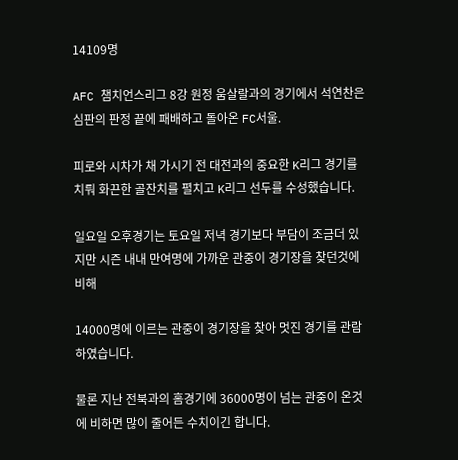14109명

AFC 챔치언스리그 8강 원정 움살랄과의 경기에서 석연찬은 심판의 판정 끝에 패배하고 돌아온 FC서울.

피로와 시차가 채 가시기 전 대전과의 중요한 K리그 경기를 치뤄 화끈한 골잔치를 펼치고 K리그 선두를 수성했습니다.

일요일 오후경기는 토요일 저녁 경기보다 부담이 조금더 있지만 시즌 내내 만여명에 가까운 관중이 경기장을 찾던것에 비해

14000명에 이르는 관중이 경기장을 찾아 멋진 경기를 관람하였습니다.

물론 지난 전북과의 홈경기에 36000명이 넘는 관중이 온것에 비하면 많이 줄어든 수치이긴 합니다.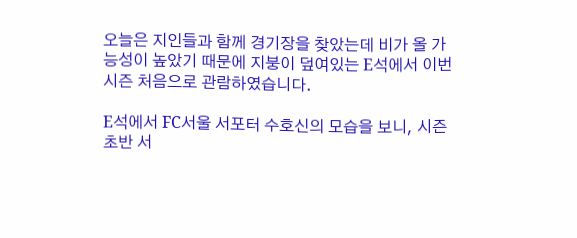오늘은 지인들과 함께 경기장을 찾았는데 비가 올 가능성이 높았기 때문에 지붕이 덮여있는 E석에서 이번시즌 처음으로 관람하였습니다.

E석에서 FC서울 서포터 수호신의 모습을 보니, 시즌 초반 서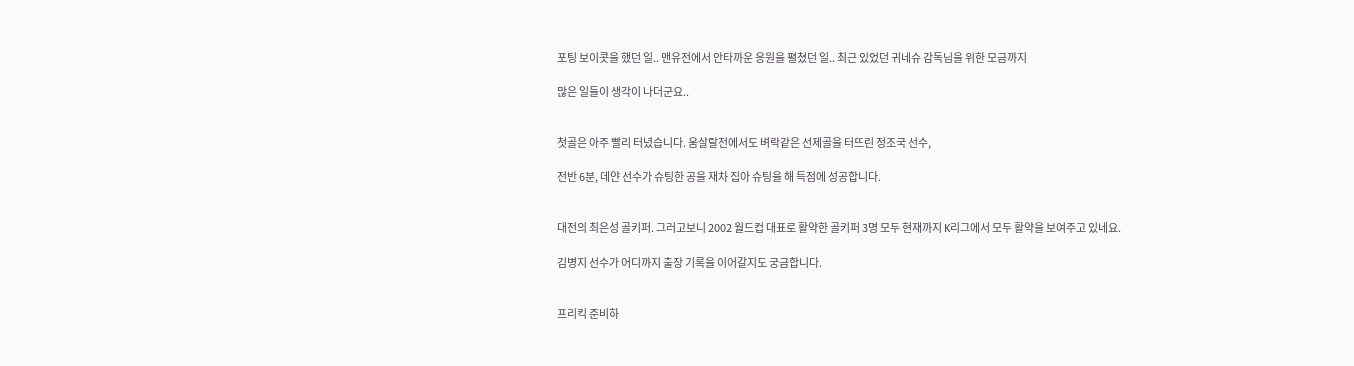포팅 보이콧을 했던 일.. 맨유전에서 안타까운 응원을 펼쳤던 일.. 최근 있었던 귀네슈 감독님을 위한 모금까지

많은 일들이 생각이 나더군요..


첫골은 아주 빨리 터녔습니다. 움살랄전에서도 벼락같은 선제골을 터뜨린 정조국 선수,

전반 6분, 데얀 선수가 슈팅한 공을 재차 집아 슈팅을 해 득점에 성공합니다.


대전의 최은성 골키퍼. 그러고보니 2002 월드컵 대표로 활약한 골키퍼 3명 모두 현재까지 K리그에서 모두 활약을 보여주고 있네요.

김병지 선수가 어디까지 출장 기록을 이어갈지도 궁금합니다.


프리킥 준비하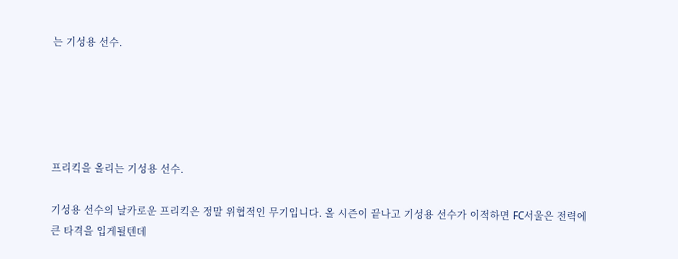는 기성용 선수.





프리킥을 올리는 기성용 선수.

기성용 선수의 날카로운 프리킥은 정말 위협적인 무기입니다. 올 시즌이 끝나고 기성용 선수가 이적하면 FC서울은 전력에 큰 타격을 입게될텐데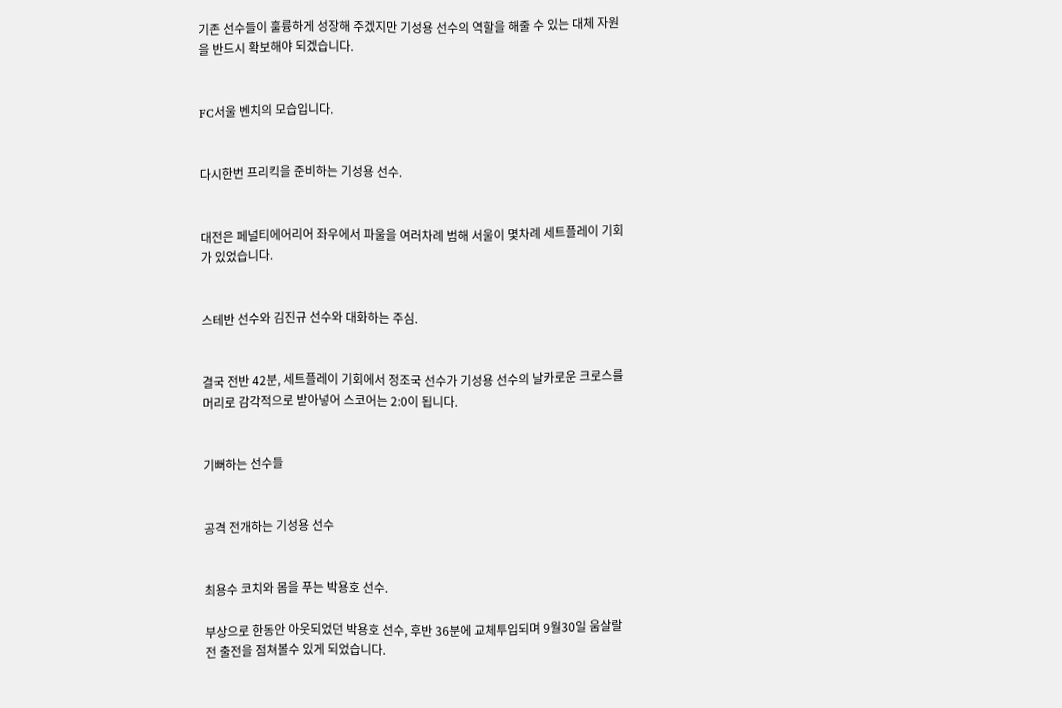기존 선수들이 훌륭하게 성장해 주겠지만 기성용 선수의 역할을 해줄 수 있는 대체 자원을 반드시 확보해야 되겠습니다.


FC서울 벤치의 모습입니다.


다시한번 프리킥을 준비하는 기성용 선수.


대전은 페널티에어리어 좌우에서 파울을 여러차례 범해 서울이 몇차례 세트플레이 기회가 있었습니다.


스테반 선수와 김진규 선수와 대화하는 주심.


결국 전반 42분, 세트플레이 기회에서 정조국 선수가 기성용 선수의 날카로운 크로스를 머리로 감각적으로 받아넣어 스코어는 2:0이 됩니다.


기뻐하는 선수들


공격 전개하는 기성용 선수


최용수 코치와 몸을 푸는 박용호 선수.

부상으로 한동안 아웃되었던 박용호 선수, 후반 36분에 교체투입되며 9월30일 움살랄전 출전을 점쳐볼수 있게 되었습니다.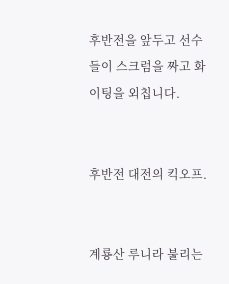후반전을 앞두고 선수들이 스크럼을 짜고 화이팅을 외칩니다.


후반전 대전의 킥오프.


계룡산 루니라 불리는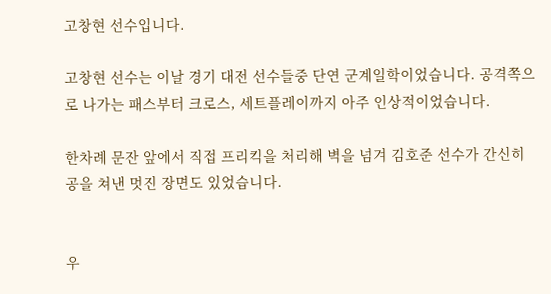고창현 선수입니다.

고창현 선수는 이날 경기 대전 선수들중 단연 군계일학이었습니다. 공격쪽으로 나가는 패스부터 크로스, 세트플레이까지 아주 인상적이었습니다.

한차례 문잔 앞에서 직접 프리킥을 처리해 벽을 넘겨 김호준 선수가 간신히 공을 쳐낸 멋진 장면도 있었습니다.


우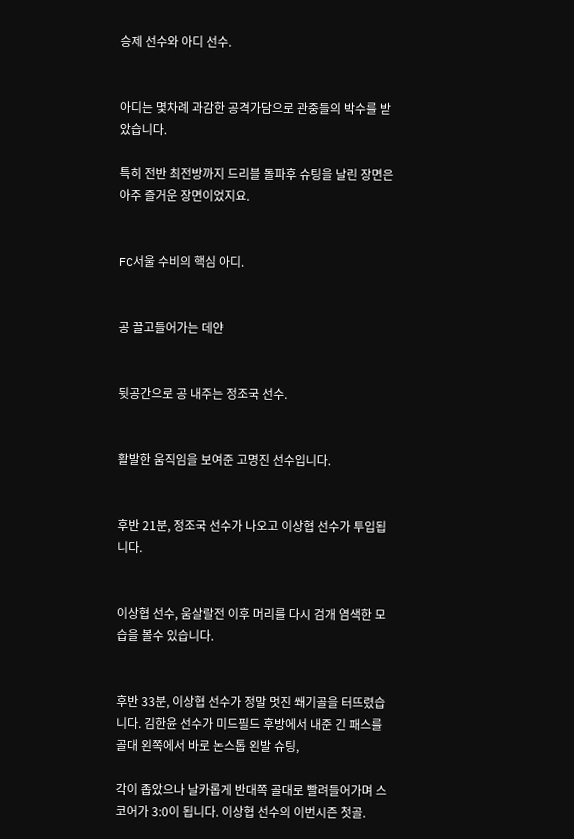승제 선수와 아디 선수.


아디는 몇차례 과감한 공격가담으로 관중들의 박수를 받았습니다.

특히 전반 최전방까지 드리블 돌파후 슈팅을 날린 장면은 아주 즐거운 장면이었지요.


FC서울 수비의 핵심 아디.


공 끌고들어가는 데얀


뒷공간으로 공 내주는 정조국 선수.


활발한 움직임을 보여준 고명진 선수입니다.


후반 21분, 정조국 선수가 나오고 이상협 선수가 투입됩니다.


이상협 선수, 움살랄전 이후 머리를 다시 검개 염색한 모습을 볼수 있습니다.


후반 33분, 이상협 선수가 정말 멋진 쐐기골을 터뜨렸습니다. 김한윤 선수가 미드필드 후방에서 내준 긴 패스를 골대 왼쪽에서 바로 논스톱 왼발 슈팅,

각이 좁았으나 날카롭게 반대쪽 골대로 빨려들어가며 스코어가 3:0이 됩니다. 이상협 선수의 이번시즌 첫골.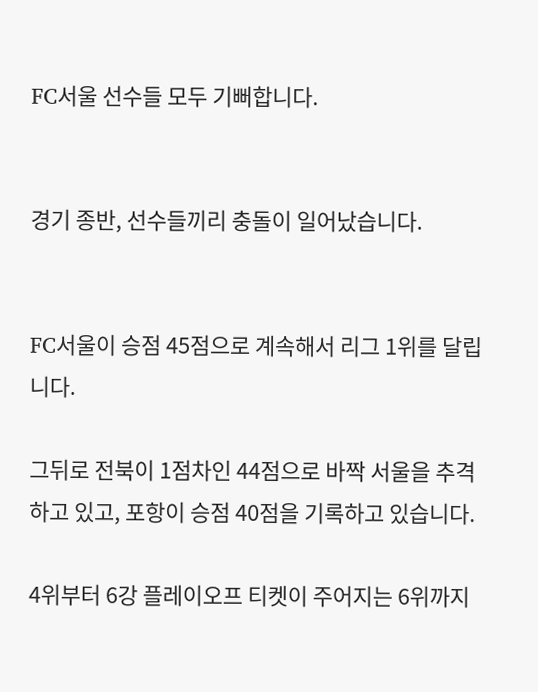FC서울 선수들 모두 기뻐합니다.


경기 종반, 선수들끼리 충돌이 일어났습니다.


FC서울이 승점 45점으로 계속해서 리그 1위를 달립니다.

그뒤로 전북이 1점차인 44점으로 바짝 서울을 추격하고 있고, 포항이 승점 40점을 기록하고 있습니다.

4위부터 6강 플레이오프 티켓이 주어지는 6위까지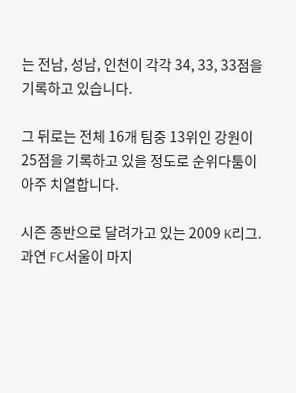는 전남, 성남, 인천이 각각 34, 33, 33점을 기록하고 있습니다.

그 뒤로는 전체 16개 팀중 13위인 강원이 25점을 기록하고 있을 정도로 순위다툼이 아주 치열합니다.

시즌 종반으로 달려가고 있는 2009 K리그. 과연 FC서울이 마지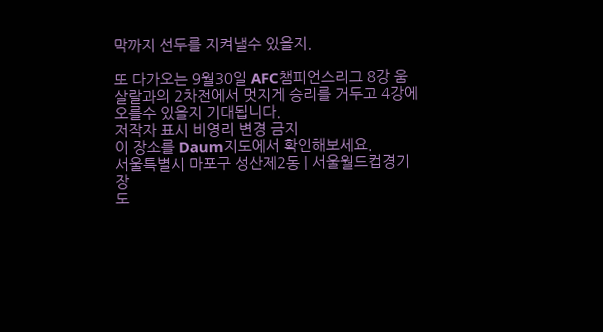막까지 선두를 지켜낼수 있을지.

또 다가오는 9월30일 AFC챔피언스리그 8강 움살랄과의 2차전에서 멋지게 승리를 거두고 4강에 오를수 있을지 기대됩니다.
저작자 표시 비영리 변경 금지
이 장소를 Daum지도에서 확인해보세요.
서울특별시 마포구 성산제2동 | 서울월드컵경기장
도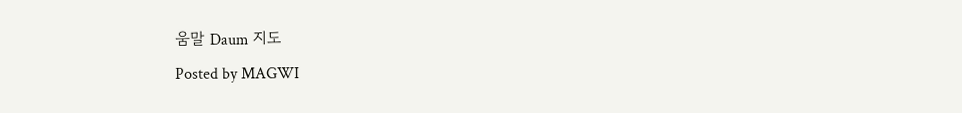움말 Daum 지도
Posted by MAGWI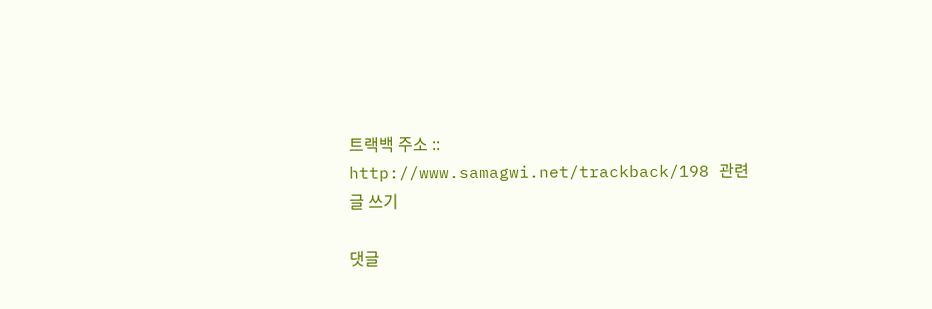트랙백 주소 :: http://www.samagwi.net/trackback/198 관련글 쓰기

댓글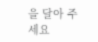을 달아 주세요